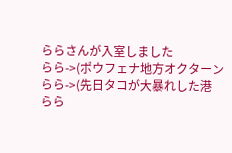ららさんが入室しました
らら->(ポウフェナ地方オクターン
らら->(先日タコが大暴れした港
らら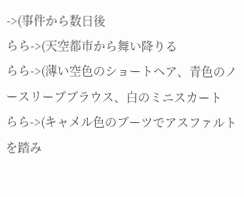->(事件から数日後
らら->(天空都市から舞い降りる
らら->(薄い空色のショートヘア、青色のノースリーブブラウス、白のミニスカート
らら->(キャメル色のブーツでアスファルトを踏み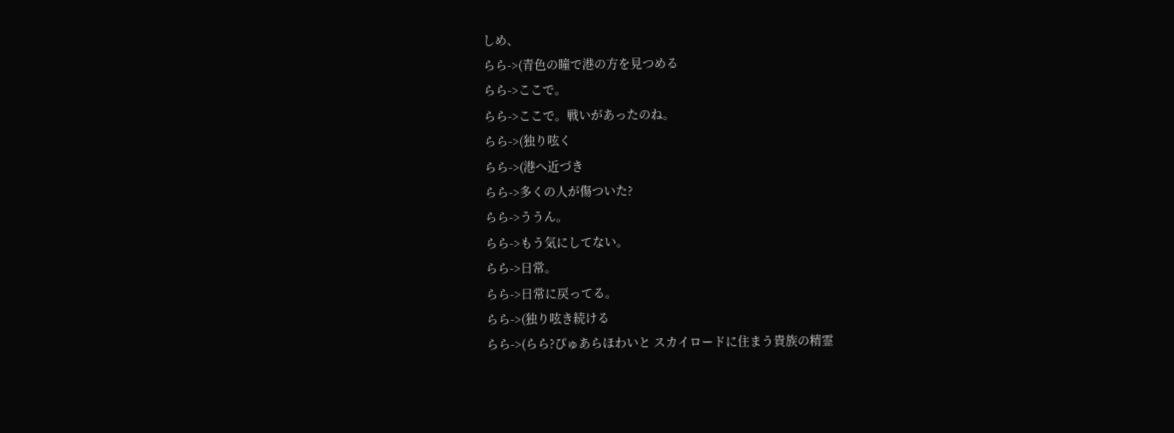しめ、
らら->(青色の瞳で港の方を見つめる
らら->ここで。
らら->ここで。戦いがあったのね。
らら->(独り呟く
らら->(港へ近づき
らら->多くの人が傷ついた?
らら->ううん。
らら->もう気にしてない。
らら->日常。
らら->日常に戻ってる。
らら->(独り呟き続ける
らら->(らら?ぴゅあらほわいと スカイロードに住まう貴族の精霊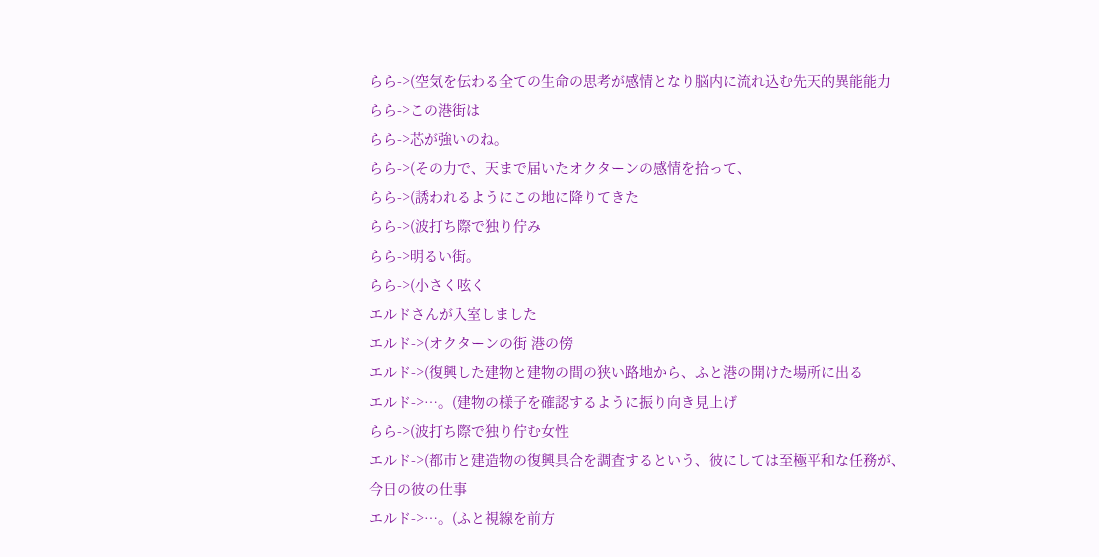らら->(空気を伝わる全ての生命の思考が感情となり脳内に流れ込む先天的異能能力
らら->この港街は
らら->芯が強いのね。
らら->(その力で、天まで届いたオクターンの感情を拾って、
らら->(誘われるようにこの地に降りてきた
らら->(波打ち際で独り佇み
らら->明るい街。
らら->(小さく呟く
エルドさんが入室しました
エルド->(オクターンの街 港の傍
エルド->(復興した建物と建物の間の狭い路地から、ふと港の開けた場所に出る
エルド->…。(建物の様子を確認するように振り向き見上げ
らら->(波打ち際で独り佇む女性
エルド->(都市と建造物の復興具合を調査するという、彼にしては至極平和な任務が、今日の彼の仕事
エルド->…。(ふと視線を前方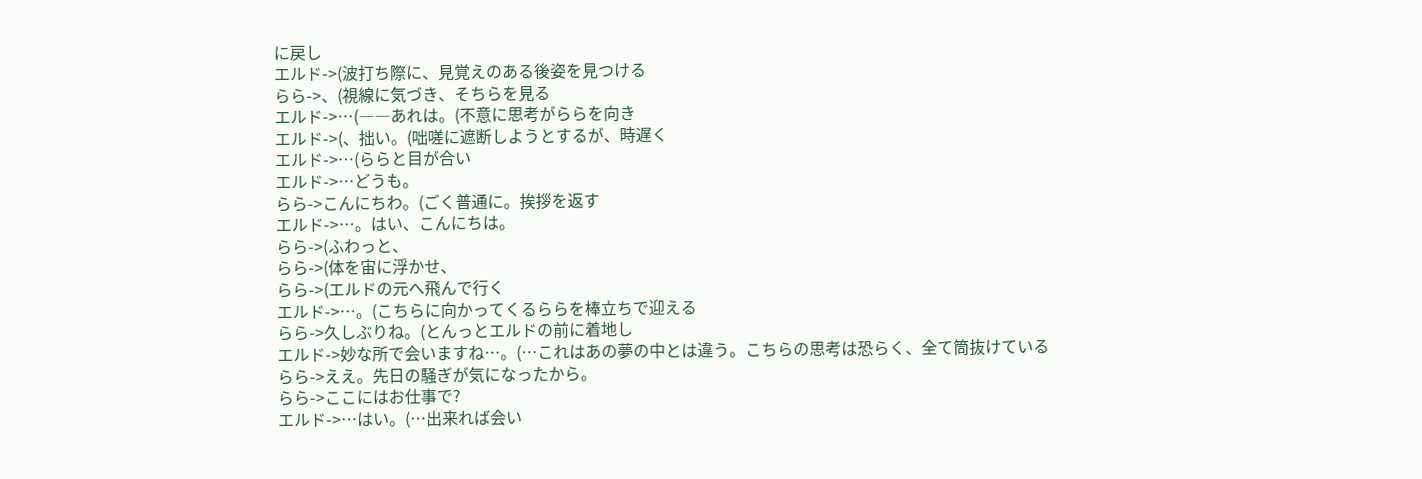に戻し
エルド->(波打ち際に、見覚えのある後姿を見つける
らら->、(視線に気づき、そちらを見る
エルド->…(――あれは。(不意に思考がららを向き
エルド->(、拙い。(咄嗟に遮断しようとするが、時遅く
エルド->…(ららと目が合い
エルド->…どうも。
らら->こんにちわ。(ごく普通に。挨拶を返す
エルド->…。はい、こんにちは。
らら->(ふわっと、
らら->(体を宙に浮かせ、
らら->(エルドの元へ飛んで行く
エルド->…。(こちらに向かってくるららを棒立ちで迎える
らら->久しぶりね。(とんっとエルドの前に着地し
エルド->妙な所で会いますね…。(…これはあの夢の中とは違う。こちらの思考は恐らく、全て筒抜けている
らら->ええ。先日の騒ぎが気になったから。
らら->ここにはお仕事で?
エルド->…はい。(…出来れば会い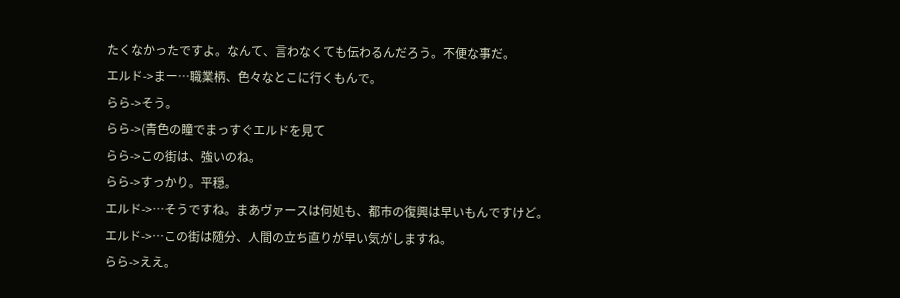たくなかったですよ。なんて、言わなくても伝わるんだろう。不便な事だ。
エルド->まー…職業柄、色々なとこに行くもんで。
らら->そう。
らら->(青色の瞳でまっすぐエルドを見て
らら->この街は、強いのね。
らら->すっかり。平穏。
エルド->…そうですね。まあヴァースは何処も、都市の復興は早いもんですけど。
エルド->…この街は随分、人間の立ち直りが早い気がしますね。
らら->ええ。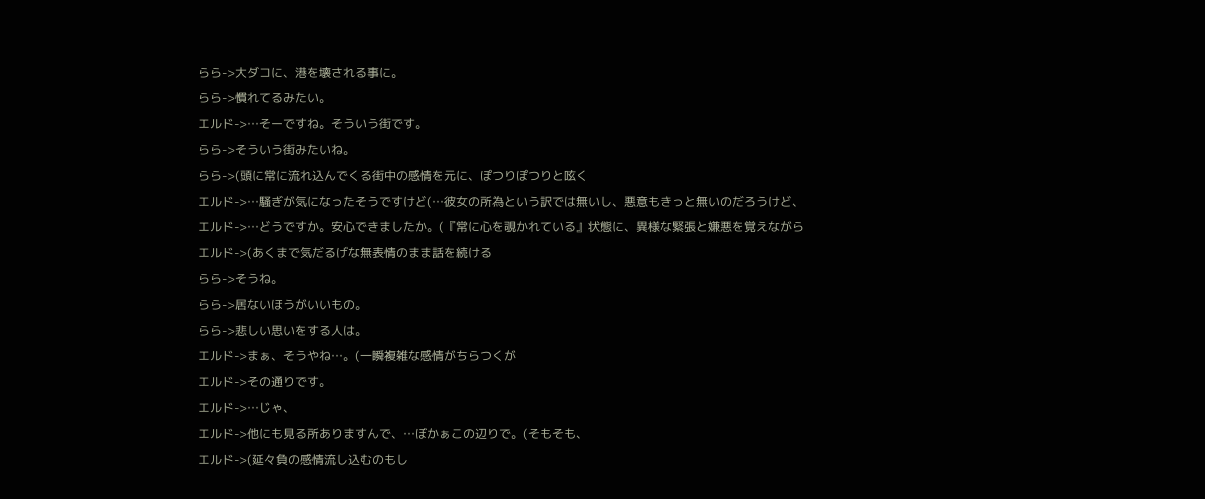らら->大ダコに、港を壊される事に。
らら->慣れてるみたい。
エルド->…そーですね。そういう街です。
らら->そういう街みたいね。
らら->(頭に常に流れ込んでくる街中の感情を元に、ぽつりぽつりと呟く
エルド->…騒ぎが気になったそうですけど(…彼女の所為という訳では無いし、悪意もきっと無いのだろうけど、
エルド->…どうですか。安心できましたか。(『常に心を覗かれている』状態に、異様な緊張と嫌悪を覚えながら
エルド->(あくまで気だるげな無表情のまま話を続ける
らら->そうね。
らら->居ないほうがいいもの。
らら->悲しい思いをする人は。
エルド->まぁ、そうやね…。(一瞬複雑な感情がちらつくが
エルド->その通りです。
エルド->…じゃ、
エルド->他にも見る所ありますんで、…ぼかぁこの辺りで。(そもそも、
エルド->(延々負の感情流し込むのもし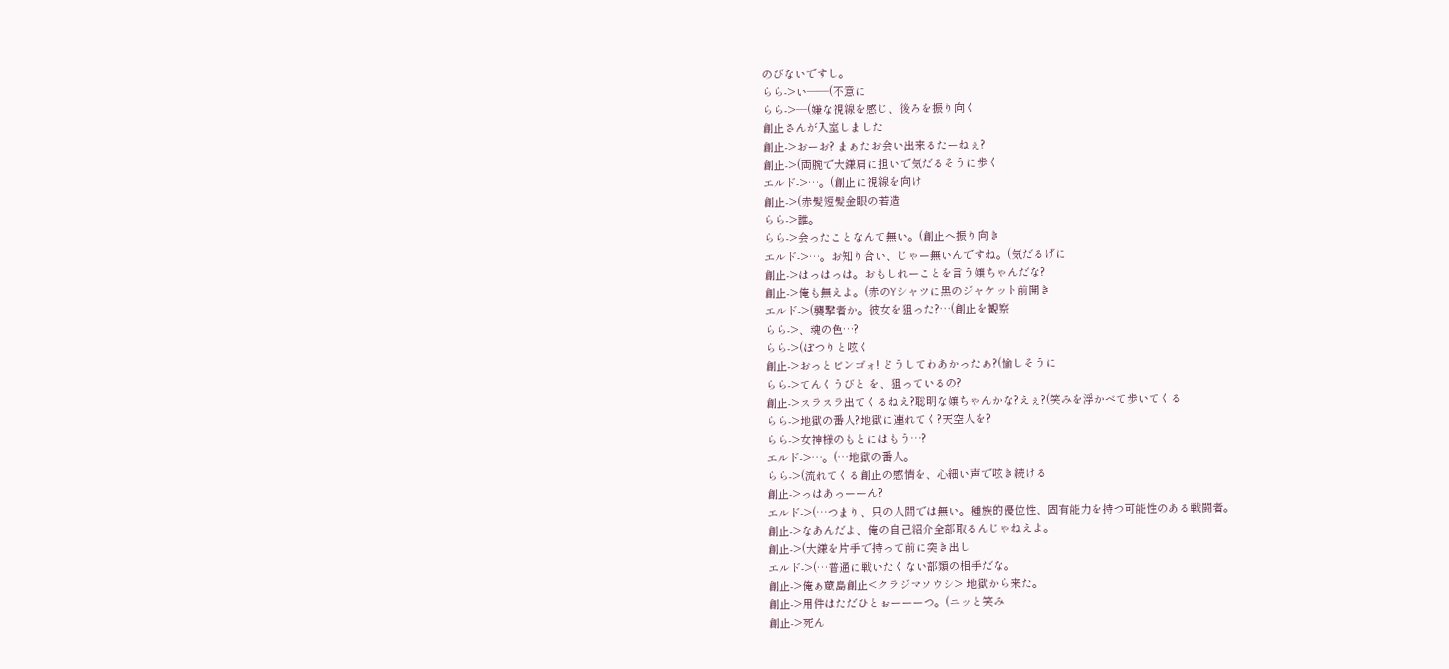のびないですし。
らら->い――(不意に
らら->―(嫌な視線を感じ、後ろを振り向く
創止さんが入室しました
創止->おーお? まぁたお会い出来るたーねぇ?
創止->(両腕で大鎌肩に担いで気だるそうに歩く
エルド->…。(創止に視線を向け
創止->(赤髪短髪金眼の若造
らら->誰。
らら->会ったことなんて無い。(創止へ振り向き
エルド->…。お知り合い、じゃー無いんですね。(気だるげに
創止->はっはっは。おもしれーことを言う嬢ちゃんだな?
創止->俺も無えよ。(赤のYシャツに黒のジャケット前開き
エルド->(襲撃者か。彼女を狙った?…(創止を観察
らら->、魂の色…?
らら->(ぽつりと呟く
創止->おっとビンゴォ! どうしてわあかったぁ?(愉しそうに
らら->てんくうびと を、狙っているの?
創止->スラスラ出てくるねえ?聡明な嬢ちゃんかな?えぇ?(笑みを浮かべて歩いてくる
らら->地獄の番人?地獄に連れてく?天空人を?
らら->女神様のもとにはもう…?
エルド->…。(…地獄の番人。
らら->(流れてくる創止の感情を、心細い声で呟き続ける
創止->っはあっーーん?
エルド->(…つまり、只の人間では無い。種族的優位性、固有能力を持つ可能性のある戦闘者。
創止->なあんだよ、俺の自己紹介全部取るんじゃねえよ。
創止->(大鎌を片手で持って前に突き出し
エルド->(…普通に戦いたくない部類の相手だな。
創止->俺ぁ蔵島創止<クラジマソウシ> 地獄から来た。
創止->用件はただひとぉーーーつ。(ニッと笑み
創止->死ん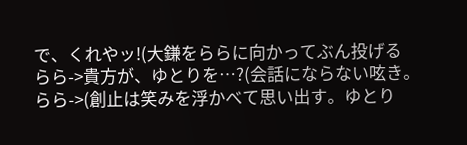で、くれやッ!(大鎌をららに向かってぶん投げる
らら->貴方が、ゆとりを…?(会話にならない呟き。
らら->(創止は笑みを浮かべて思い出す。ゆとり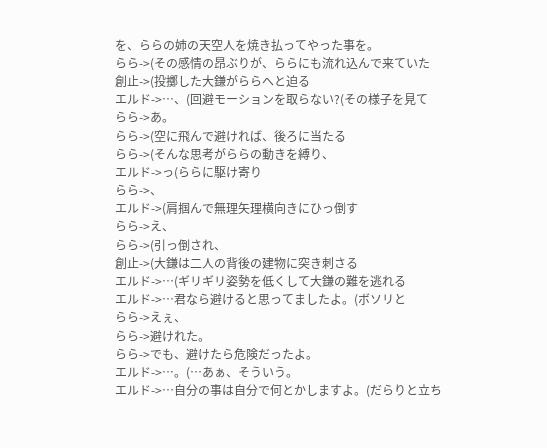を、ららの姉の天空人を焼き払ってやった事を。
らら->(その感情の昂ぶりが、ららにも流れ込んで来ていた
創止->(投擲した大鎌がららへと迫る
エルド->…、(回避モーションを取らない?(その様子を見て
らら->あ。
らら->(空に飛んで避ければ、後ろに当たる
らら->(そんな思考がららの動きを縛り、
エルド->っ(ららに駆け寄り
らら->、
エルド->(肩掴んで無理矢理横向きにひっ倒す
らら->え、
らら->(引っ倒され、
創止->(大鎌は二人の背後の建物に突き刺さる
エルド->…(ギリギリ姿勢を低くして大鎌の難を逃れる
エルド->…君なら避けると思ってましたよ。(ボソリと
らら->えぇ、
らら->避けれた。
らら->でも、避けたら危険だったよ。
エルド->…。(…あぁ、そういう。
エルド->…自分の事は自分で何とかしますよ。(だらりと立ち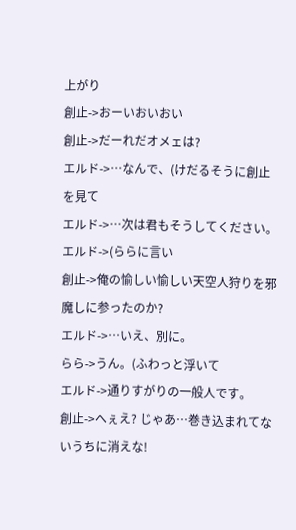上がり
創止->おーいおいおい
創止->だーれだオメェは?
エルド->…なんで、(けだるそうに創止を見て
エルド->…次は君もそうしてください。
エルド->(ららに言い
創止->俺の愉しい愉しい天空人狩りを邪魔しに参ったのか?
エルド->…いえ、別に。
らら->うん。(ふわっと浮いて
エルド->通りすがりの一般人です。
創止->へぇえ? じゃあ…巻き込まれてないうちに消えな!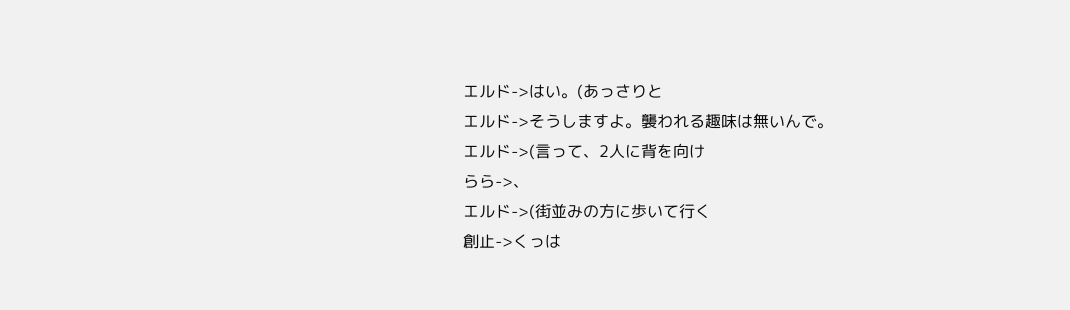エルド->はい。(あっさりと
エルド->そうしますよ。襲われる趣味は無いんで。
エルド->(言って、2人に背を向け
らら->、
エルド->(街並みの方に歩いて行く
創止->くっは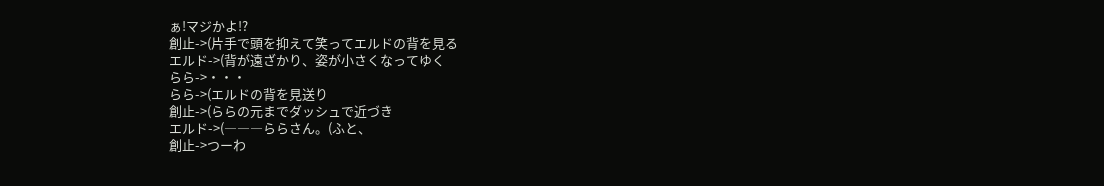ぁ!マジかよ!?
創止->(片手で頭を抑えて笑ってエルドの背を見る
エルド->(背が遠ざかり、姿が小さくなってゆく
らら->・・・
らら->(エルドの背を見送り
創止->(ららの元までダッシュで近づき
エルド->(―――ららさん。(ふと、
創止->つーわ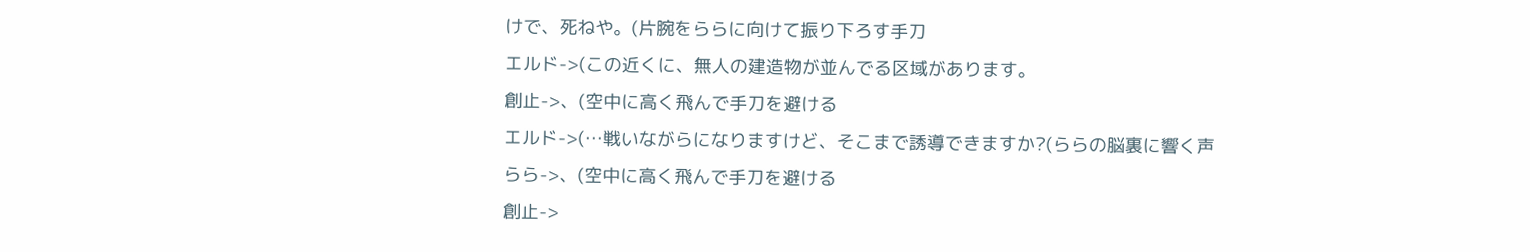けで、死ねや。(片腕をららに向けて振り下ろす手刀
エルド->(この近くに、無人の建造物が並んでる区域があります。
創止->、(空中に高く飛んで手刀を避ける
エルド->(…戦いながらになりますけど、そこまで誘導できますか?(ららの脳裏に響く声
らら->、(空中に高く飛んで手刀を避ける
創止->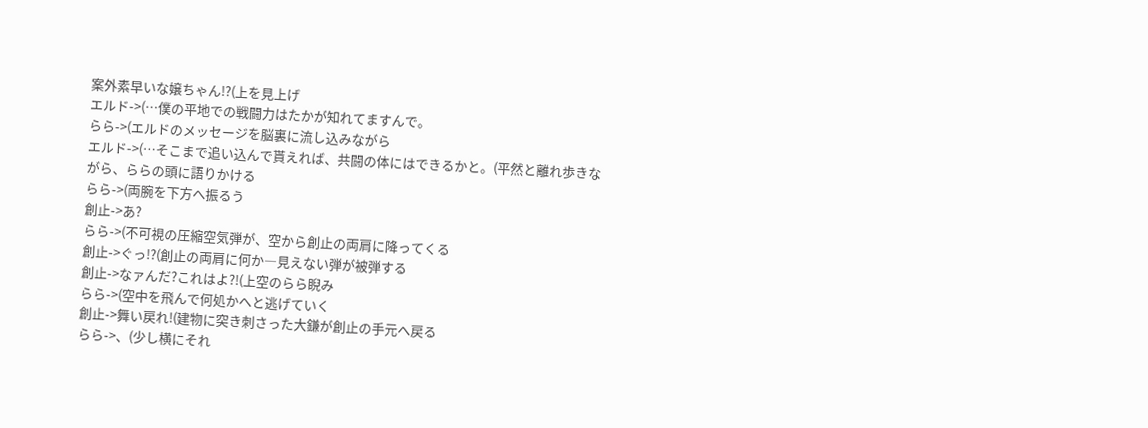案外素早いな嬢ちゃん!?(上を見上げ
エルド->(…僕の平地での戦闘力はたかが知れてますんで。
らら->(エルドのメッセージを脳裏に流し込みながら
エルド->(…そこまで追い込んで貰えれば、共闘の体にはできるかと。(平然と離れ歩きながら、ららの頭に語りかける
らら->(両腕を下方へ振るう
創止->あ?
らら->(不可視の圧縮空気弾が、空から創止の両肩に降ってくる
創止->ぐっ!?(創止の両肩に何か―見えない弾が被弾する
創止->なァんだ?これはよ?!(上空のらら睨み
らら->(空中を飛んで何処かへと逃げていく
創止->舞い戻れ!(建物に突き刺さった大鎌が創止の手元へ戻る
らら->、(少し横にそれ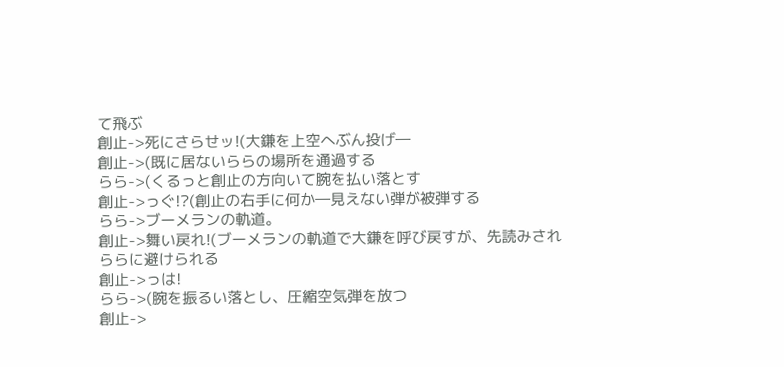て飛ぶ
創止->死にさらせッ!(大鎌を上空へぶん投げ―
創止->(既に居ないららの場所を通過する
らら->(くるっと創止の方向いて腕を払い落とす
創止->っぐ!?(創止の右手に何か―見えない弾が被弾する
らら->ブーメランの軌道。
創止->舞い戻れ!(ブーメランの軌道で大鎌を呼び戻すが、先読みされららに避けられる
創止->っは!
らら->(腕を振るい落とし、圧縮空気弾を放つ
創止->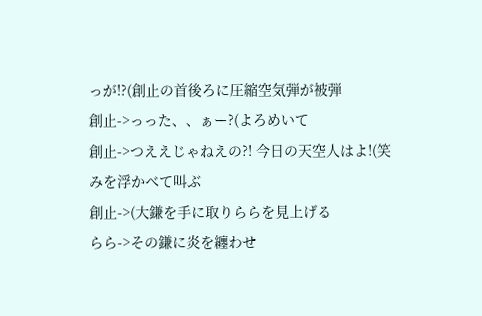っが!?(創止の首後ろに圧縮空気弾が被弾
創止->っった、、ぁー?(よろめいて
創止->つええじゃねえの?! 今日の天空人はよ!(笑みを浮かべて叫ぶ
創止->(大鎌を手に取りららを見上げる
らら->その鎌に炎を纏わせ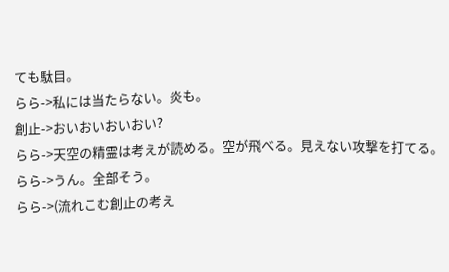ても駄目。
らら->私には当たらない。炎も。
創止->おいおいおいおい?
らら->天空の精霊は考えが読める。空が飛べる。見えない攻撃を打てる。
らら->うん。全部そう。
らら->(流れこむ創止の考え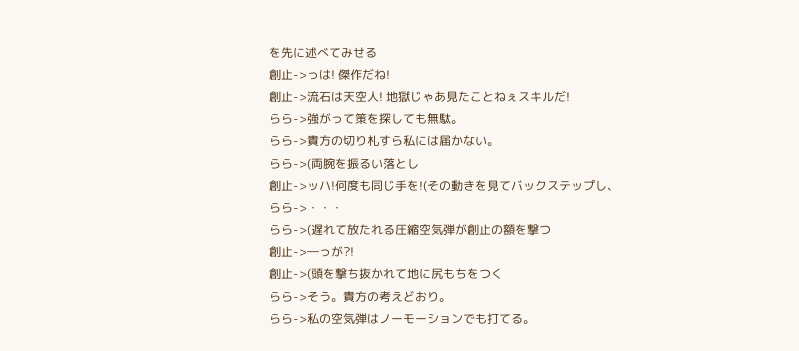を先に述べてみせる
創止->っは! 傑作だね!
創止->流石は天空人! 地獄じゃあ見たことねぇスキルだ!
らら->強がって策を探しても無駄。
らら->貴方の切り札すら私には届かない。
らら->(両腕を振るい落とし
創止->ッハ!何度も同じ手を!(その動きを見てバックステップし、
らら->・・・
らら->(遅れて放たれる圧縮空気弾が創止の額を撃つ
創止->―っが?!
創止->(頭を撃ち抜かれて地に尻もちをつく
らら->そう。貴方の考えどおり。
らら->私の空気弾はノーモーションでも打てる。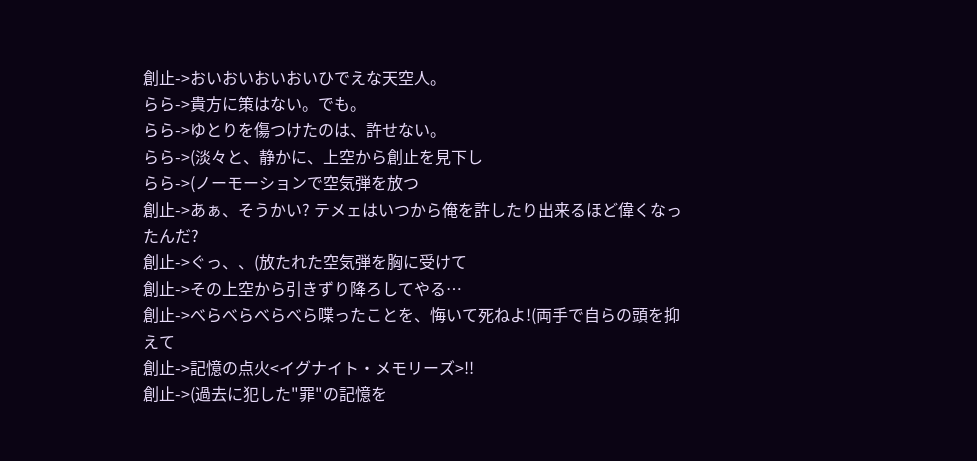創止->おいおいおいおいひでえな天空人。
らら->貴方に策はない。でも。
らら->ゆとりを傷つけたのは、許せない。
らら->(淡々と、静かに、上空から創止を見下し
らら->(ノーモーションで空気弾を放つ
創止->あぁ、そうかい? テメェはいつから俺を許したり出来るほど偉くなったんだ?
創止->ぐっ、、(放たれた空気弾を胸に受けて
創止->その上空から引きずり降ろしてやる…
創止->べらべらべらべら喋ったことを、悔いて死ねよ!(両手で自らの頭を抑えて
創止->記憶の点火<イグナイト・メモリーズ>!!
創止->(過去に犯した"罪"の記憶を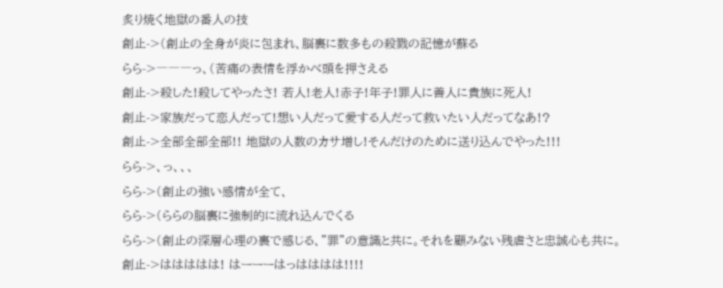炙り焼く地獄の番人の技
創止->(創止の全身が炎に包まれ、脳裏に数多もの殺戮の記憶が蘇る
らら->―――っ、(苦痛の表情を浮かべ頭を押さえる
創止->殺した!殺してやったさ! 若人!老人!赤子!年子!罪人に善人に貴族に死人!
創止->家族だって恋人だって!想い人だって愛する人だって救いたい人だってなあ!?
創止->全部全部全部!! 地獄の人数のカサ増し!そんだけのために送り込んでやった!!!
らら->、っ、、、
らら->(創止の強い感情が全て、
らら->(ららの脳裏に強制的に流れ込んでくる
らら->(創止の深層心理の裏で感じる、"罪"の意識と共に。それを顧みない残虐さと忠誠心も共に。
創止->ははははは! はーーーはっはははは!!!!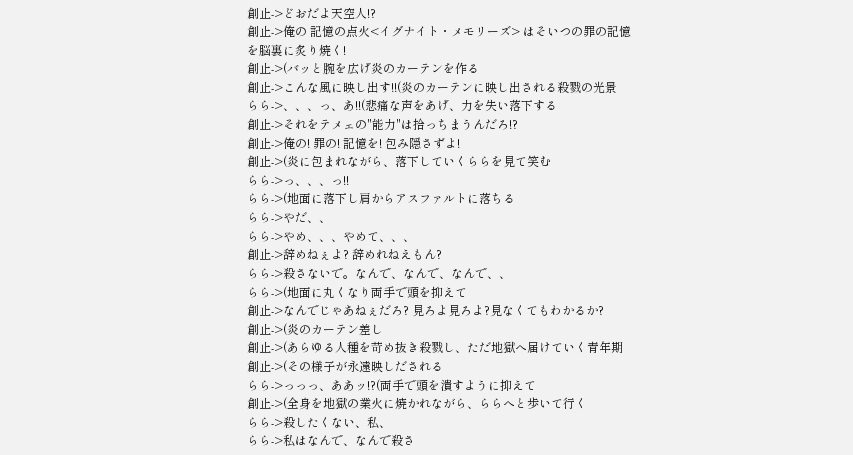創止->どおだよ天空人!?
創止->俺の 記憶の点火<イグナイト・メモリーズ> はそいつの罪の記憶を脳裏に炙り焼く!
創止->(バッと腕を広げ炎のカーテンを作る
創止->こんな風に映し出す!!(炎のカーテンに映し出される殺戮の光景
らら->、、、っ、あ!!(悲痛な声をあげ、力を失い落下する
創止->それをテメェの"能力"は拾っちまうんだろ!?
創止->俺の! 罪の! 記憶を! 包み隠さずよ!
創止->(炎に包まれながら、落下していくららを見て笑む
らら->っ、、、っ!!
らら->(地面に落下し肩からアスファルトに落ちる
らら->やだ、、
らら->やめ、、、やめて、、、
創止->辞めねぇよ? 辞めれねえもん?
らら->殺さないで。なんで、なんで、なんで、、
らら->(地面に丸くなり両手で頭を抑えて
創止->なんでじゃあねぇだろ? 見ろよ見ろよ?見なくてもわかるか?
創止->(炎のカーテン差し
創止->(あらゆる人種を苛め抜き殺戮し、ただ地獄へ届けていく青年期
創止->(その様子が永遠映しだされる
らら->っっっ、ああッ!?(両手で頭を潰すように抑えて
創止->(全身を地獄の業火に焼かれながら、ららへと歩いて行く
らら->殺したくない、私、
らら->私はなんで、なんで殺さ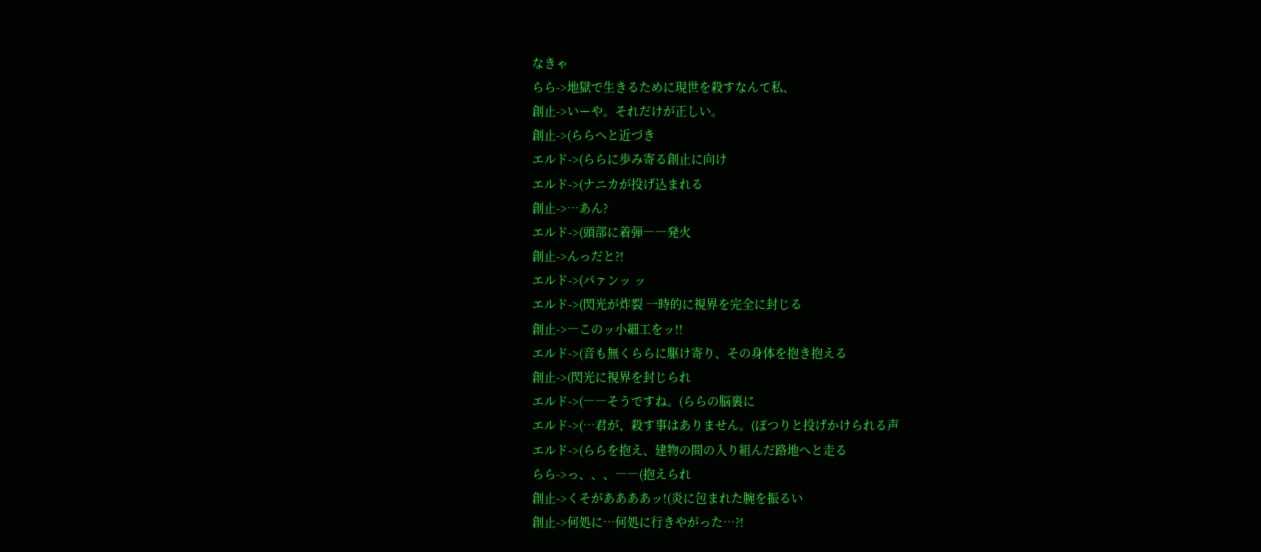なきゃ
らら->地獄で生きるために現世を殺すなんて私、
創止->いーや。それだけが正しい。
創止->(ららへと近づき
エルド->(ららに歩み寄る創止に向け
エルド->(ナニカが投げ込まれる
創止->…あん?
エルド->(頭部に着弾――発火
創止->んっだと?!
エルド->(パァンッ ッ
エルド->(閃光が炸裂 一時的に視界を完全に封じる
創止->―このッ小細工をッ!!
エルド->(音も無くららに駆け寄り、その身体を抱き抱える
創止->(閃光に視界を封じられ
エルド->(――そうですね。(ららの脳裏に
エルド->(…君が、殺す事はありません。(ぽつりと投げかけられる声
エルド->(ららを抱え、建物の間の入り組んだ路地へと走る
らら->っ、、、――(抱えられ
創止->くそがああああッ!(炎に包まれた腕を振るい
創止->何処に…何処に行きやがった…?!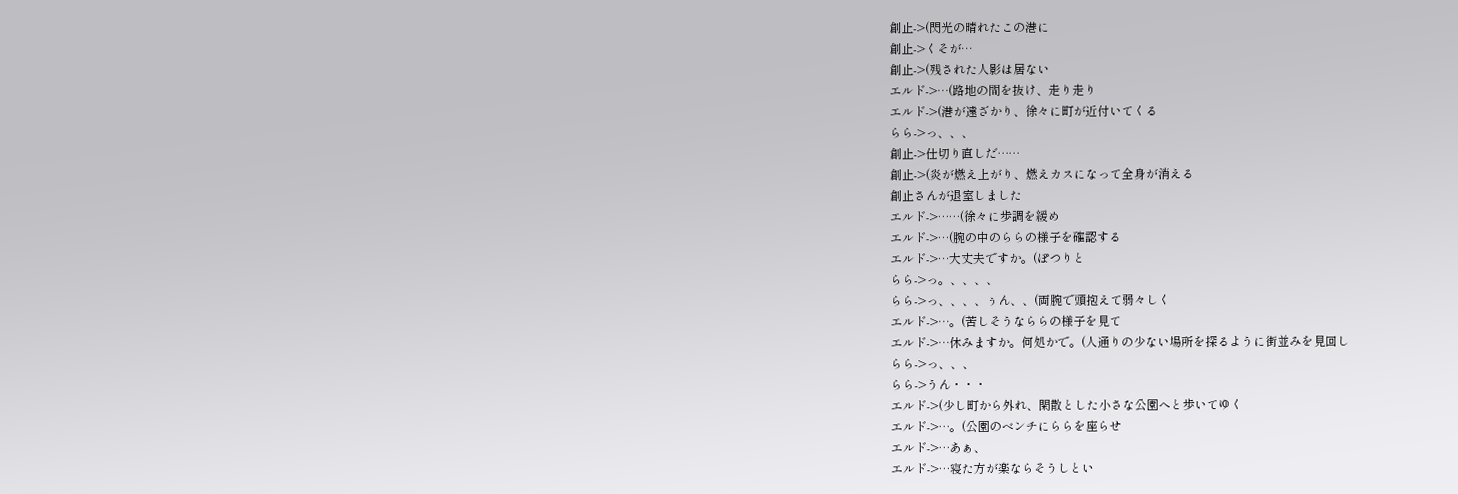創止->(閃光の晴れたこの港に
創止->くそが…
創止->(残された人影は居ない
エルド->…(路地の間を抜け、走り走り
エルド->(港が遠ざかり、徐々に町が近付いてくる
らら->っ、、、
創止->仕切り直しだ……
創止->(炎が燃え上がり、燃えカスになって全身が消える
創止さんが退室しました
エルド->……(徐々に歩調を緩め
エルド->…(腕の中のららの様子を確認する
エルド->…大丈夫ですか。(ぽつりと
らら->っ。、、、、
らら->っ、、、、ぅん、、(両腕で頭抱えて弱々しく
エルド->…。(苦しそうなららの様子を見て
エルド->…休みますか。何処かで。(人通りの少ない場所を探るように街並みを見回し
らら->っ、、、
らら->うん・・・
エルド->(少し町から外れ、閑散とした小さな公園へと歩いてゆく
エルド->…。(公園のベンチにららを座らせ
エルド->…あぁ、
エルド->…寝た方が楽ならそうしとい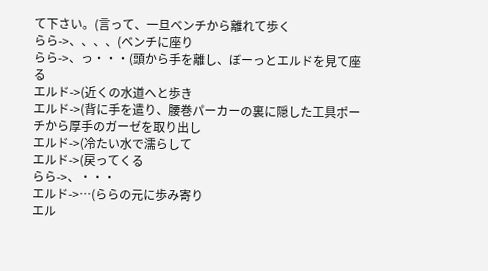て下さい。(言って、一旦ベンチから離れて歩く
らら->、、、、(ベンチに座り
らら->、っ・・・(頭から手を離し、ぼーっとエルドを見て座る
エルド->(近くの水道へと歩き
エルド->(背に手を遣り、腰巻パーカーの裏に隠した工具ポーチから厚手のガーゼを取り出し
エルド->(冷たい水で濡らして
エルド->(戻ってくる
らら->、・・・
エルド->…(ららの元に歩み寄り
エル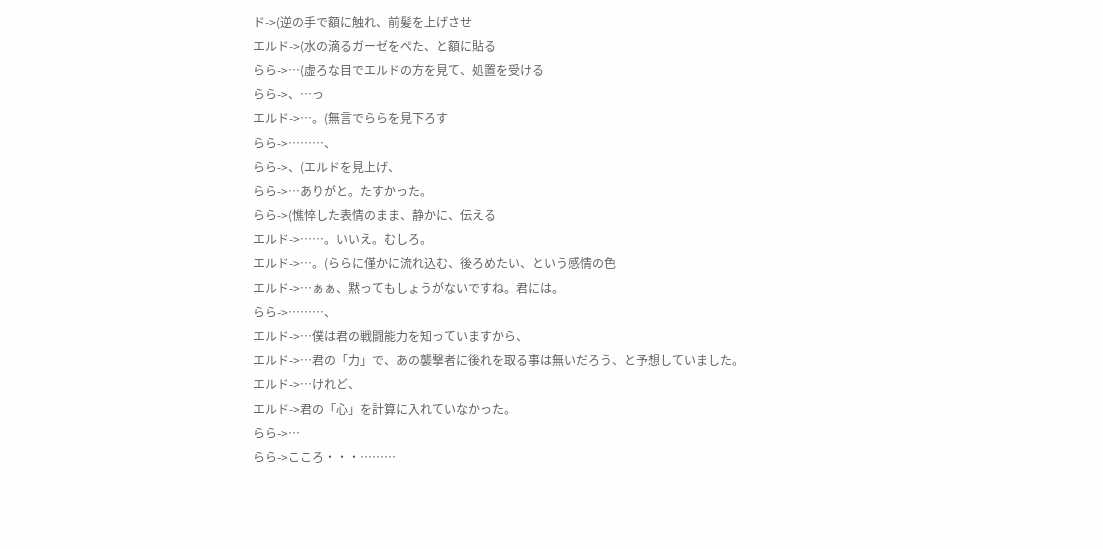ド->(逆の手で額に触れ、前髪を上げさせ
エルド->(水の滴るガーゼをぺた、と額に貼る
らら->…(虚ろな目でエルドの方を見て、処置を受ける
らら->、…っ
エルド->…。(無言でららを見下ろす
らら->………、
らら->、(エルドを見上げ、
らら->…ありがと。たすかった。
らら->(憔悴した表情のまま、静かに、伝える
エルド->……。いいえ。むしろ。
エルド->…。(ららに僅かに流れ込む、後ろめたい、という感情の色
エルド->…ぁぁ、黙ってもしょうがないですね。君には。
らら->………、
エルド->…僕は君の戦闘能力を知っていますから、
エルド->…君の「力」で、あの襲撃者に後れを取る事は無いだろう、と予想していました。
エルド->…けれど、
エルド->君の「心」を計算に入れていなかった。
らら->…
らら->こころ・・・………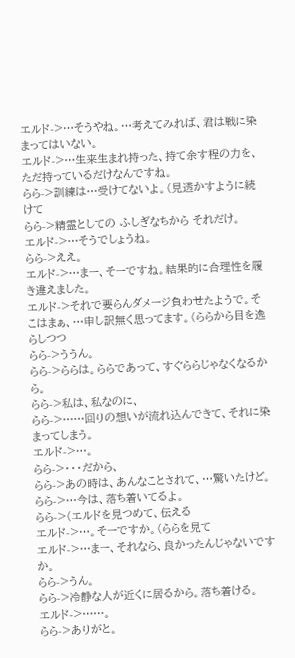エルド->…そうやね。…考えてみれば、君は戦に染まってはいない。
エルド->…生来生まれ持った、持て余す程の力を、ただ持っているだけなんですね。
らら->訓練は…受けてないよ。(見透かすように続けて
らら->精霊としての ふしぎなちから それだけ。
エルド->…そうでしょうね。
らら->ええ。
エルド->…まー、そーですね。結果的に合理性を履き違えました。
エルド->それで要らんダメージ負わせたようで。そこはまぁ、…申し訳無く思ってます。(ららから目を逸らしつつ
らら->ううん。
らら->ららは。ららであって、すぐららじゃなくなるから。
らら->私は、私なのに、
らら->……回りの想いが流れ込んできて、それに染まってしまう。
エルド->…。
らら->・・・だから、
らら->あの時は、あんなことされて、…驚いたけど。
らら->…今は、落ち着いてるよ。
らら->(エルドを見つめて、伝える
エルド->…。そーですか。(ららを見て
エルド->…まー、それなら、良かったんじゃないですか。
らら->うん。
らら->冷静な人が近くに居るから。落ち着ける。
エルド->……。
らら->ありがと。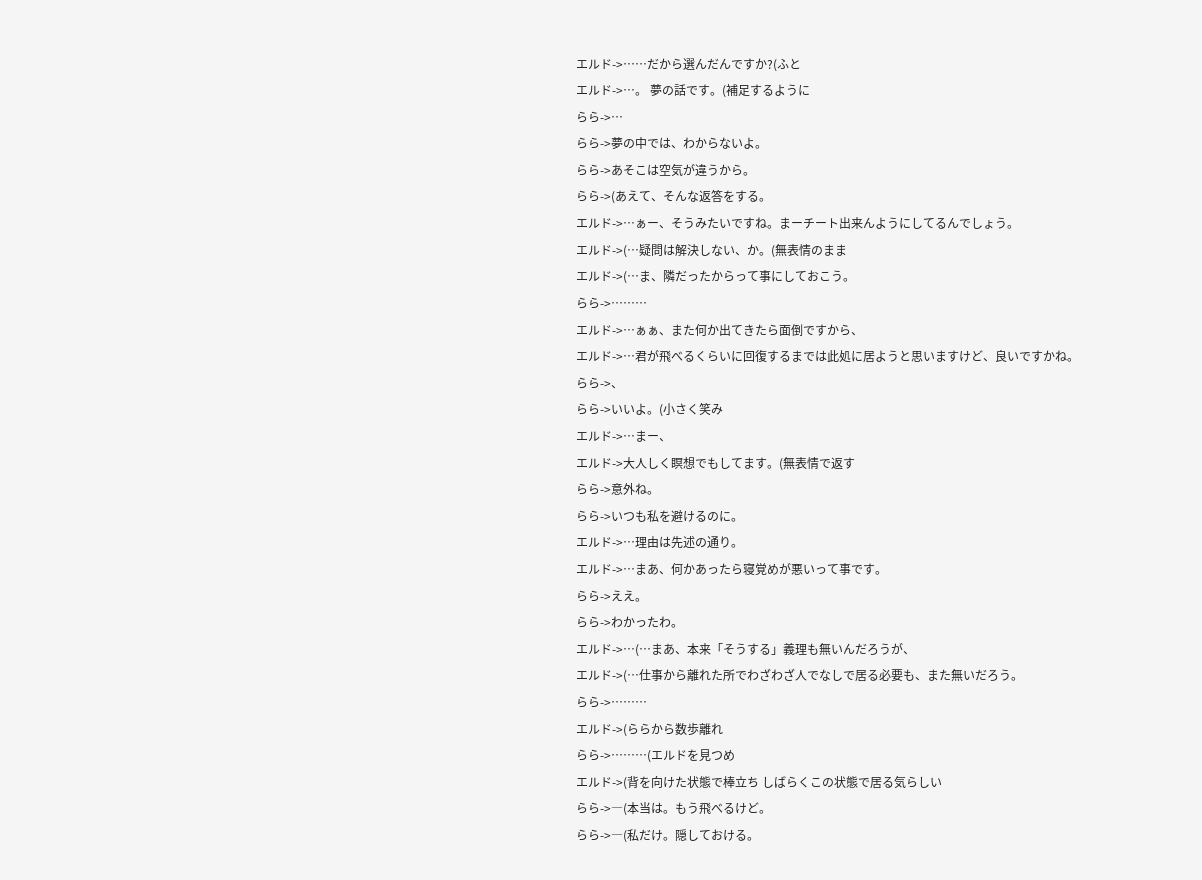エルド->……だから選んだんですか?(ふと
エルド->…。 夢の話です。(補足するように
らら->…
らら->夢の中では、わからないよ。
らら->あそこは空気が違うから。
らら->(あえて、そんな返答をする。
エルド->…ぁー、そうみたいですね。まーチート出来んようにしてるんでしょう。
エルド->(…疑問は解決しない、か。(無表情のまま
エルド->(…ま、隣だったからって事にしておこう。
らら->………
エルド->…ぁぁ、また何か出てきたら面倒ですから、
エルド->…君が飛べるくらいに回復するまでは此処に居ようと思いますけど、良いですかね。
らら->、
らら->いいよ。(小さく笑み
エルド->…まー、
エルド->大人しく瞑想でもしてます。(無表情で返す
らら->意外ね。
らら->いつも私を避けるのに。
エルド->…理由は先述の通り。
エルド->…まあ、何かあったら寝覚めが悪いって事です。
らら->ええ。
らら->わかったわ。
エルド->…(…まあ、本来「そうする」義理も無いんだろうが、
エルド->(…仕事から離れた所でわざわざ人でなしで居る必要も、また無いだろう。
らら->………
エルド->(ららから数歩離れ
らら->………(エルドを見つめ
エルド->(背を向けた状態で棒立ち しばらくこの状態で居る気らしい
らら->―(本当は。もう飛べるけど。
らら->―(私だけ。隠しておける。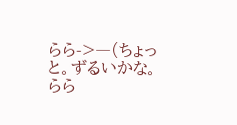らら->―(ちょっと。ずるいかな。
らら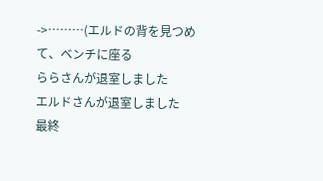->………(エルドの背を見つめて、ベンチに座る
ららさんが退室しました
エルドさんが退室しました
最終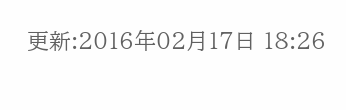更新:2016年02月17日 18:26